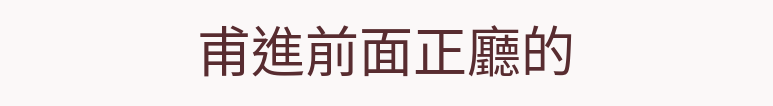甫進前面正廳的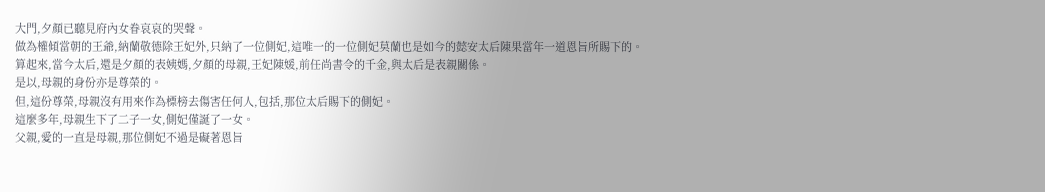大門,夕顏已聽見府內女眷哀哀的哭聲。
做為權傾當朝的王爺,納蘭敬德除王妃外,只納了一位側妃,這唯一的一位側妃莫蘭也是如今的懿安太后陳果當年一道恩旨所賜下的。
算起來,當今太后,還是夕顏的表姨媽,夕顏的母親,王妃陳媛,前任尚書令的千金,與太后是表親關係。
是以,母親的身份亦是尊榮的。
但,這份尊榮,母親沒有用來作為標榜去傷害任何人,包括,那位太后賜下的側妃。
這麼多年,母親生下了二子一女,側妃僅誕了一女。
父親,愛的一直是母親,那位側妃不過是礙著恩旨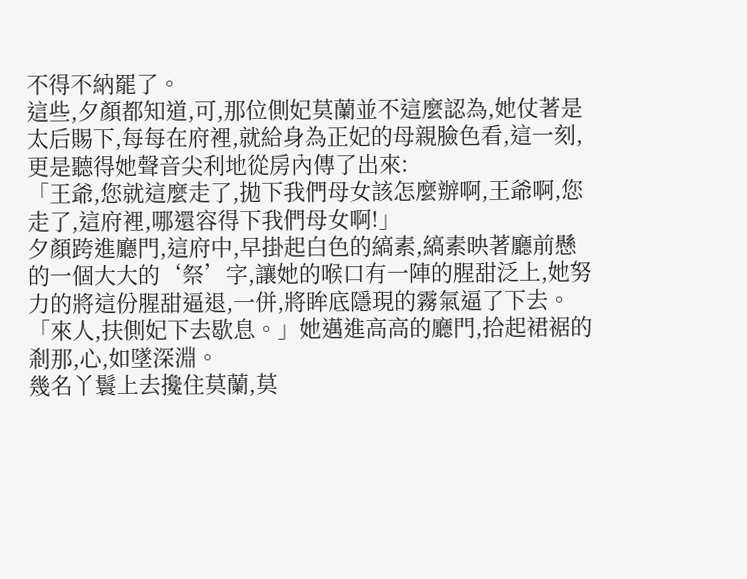不得不納罷了。
這些,夕顏都知道,可,那位側妃莫蘭並不這麼認為,她仗著是太后賜下,每每在府裡,就給身為正妃的母親臉色看,這一刻,更是聽得她聲音尖利地從房內傳了出來:
「王爺,您就這麼走了,拋下我們母女該怎麼辦啊,王爺啊,您走了,這府裡,哪還容得下我們母女啊!」
夕顏跨進廳門,這府中,早掛起白色的縞素,縞素映著廳前懸的一個大大的‘祭’字,讓她的喉口有一陣的腥甜泛上,她努力的將這份腥甜逼退,一併,將眸底隱現的霧氣逼了下去。
「來人,扶側妃下去歇息。」她邁進高高的廳門,拾起裙裾的剎那,心,如墜深淵。
幾名丫鬟上去攙住莫蘭,莫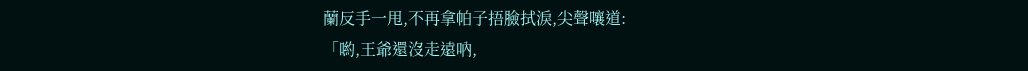蘭反手一甩,不再拿帕子捂臉拭淚,尖聲嚷道:
「喲,王爺還沒走遠吶,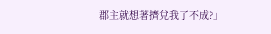郡主就想著擠兌我了不成?」